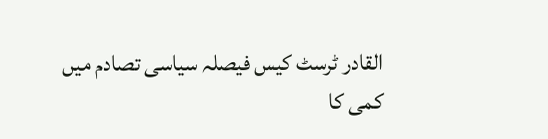القادر ٹرسٹ کیس فیصلہ سیاسی تصادم میں کمی کا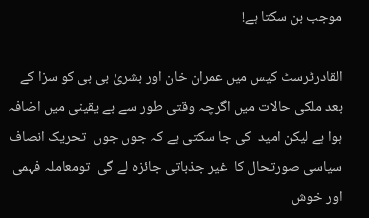موجب بن سکتا ہے!

القادرٹرسٹ کیس میں عمران خان اور بشریٰ بی بی کو سزا کے بعد ملکی حالات میں اگرچہ وقتی طور سے بے یقینی میں اضافہ ہوا ہے لیکن امید  کی جا سکتی ہے کہ جوں جوں  تحریک انصاف سیاسی صورتحال کا  غیر جذباتی جائزہ لے گی  تومعاملہ فہمی اور خوش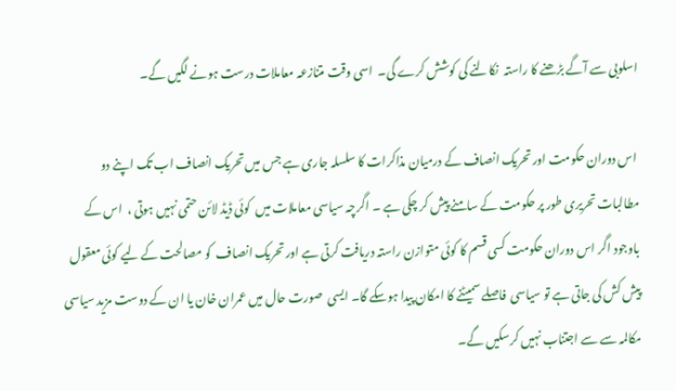اسلوبی سے آگے بڑھنے کا راستہ  نکالنے کی کوشش کرے گی۔  اسی وقت متنازعہ معاملات درست ہونے لگیں گے۔

 اس دوران حکومت اور تحریک انصاف کے درمیان مذاکرات کا سلسلہ جاری ہے جس میں تحریک انصاف اب تک اپنے دو مطالبات تحریری طور پر حکومت کے سامنے پیش کر چکی ہے ۔ اگرچہ سیاسی معاملات میں  کوئی ڈیڈ لائن حتمی نہیں ہوتی ،  اس کے باوجود اگر اس دوران حکومت کسی قسم کا کوئی متوازن راستہ دریافت کرتی ہے اور تحریک انصاف  کو مصالحت کے لیے کوئی معقول پیش کش کی جاتی ہے تو سیاسی  فاصلے سمیٹنے کا امکان پیدا ہوسکے گا۔ ایسی  صورت حال میں عمران خان یا ان کے دوست مزید سیاسی مکالمہ سے سے اجتناب نہیں کرسکیں گے۔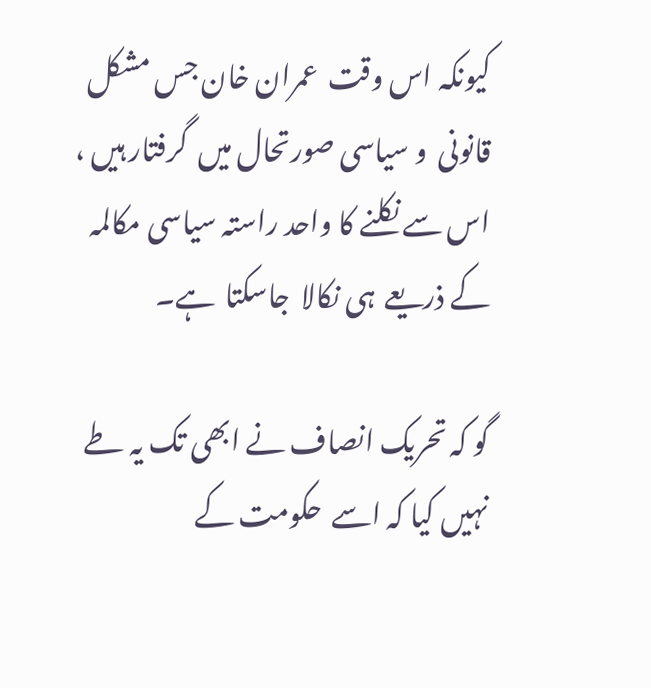کیونکہ اس وقت  عمران خان جس مشکل قانونی  و سیاسی صورتحال میں  گرفتار ہیں ، اس سے نکلنے کا واحد راستہ سیاسی مکالمہ کے ذریعے  ہی نکالا  جاسکتا  ہے۔

گو کہ تحریک انصاف نے ابھی تک یہ طے نہیں کیا کہ اسے  حکومت کے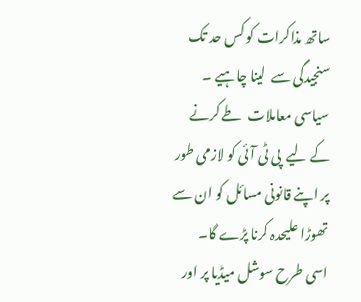ساتھ مذاکرات کو کس حد تک سنجیدگی سے  لینا چاہیے ۔   سیاسی معاملات  طے کرنے کے لیے  پی ٹی آئی کو لازمی طور پر اپنے قانونی مسائل کو ان سے تھوڑا علیحدہ کرنا پڑے گا۔ اسی طرح سوشل میڈیا پر اور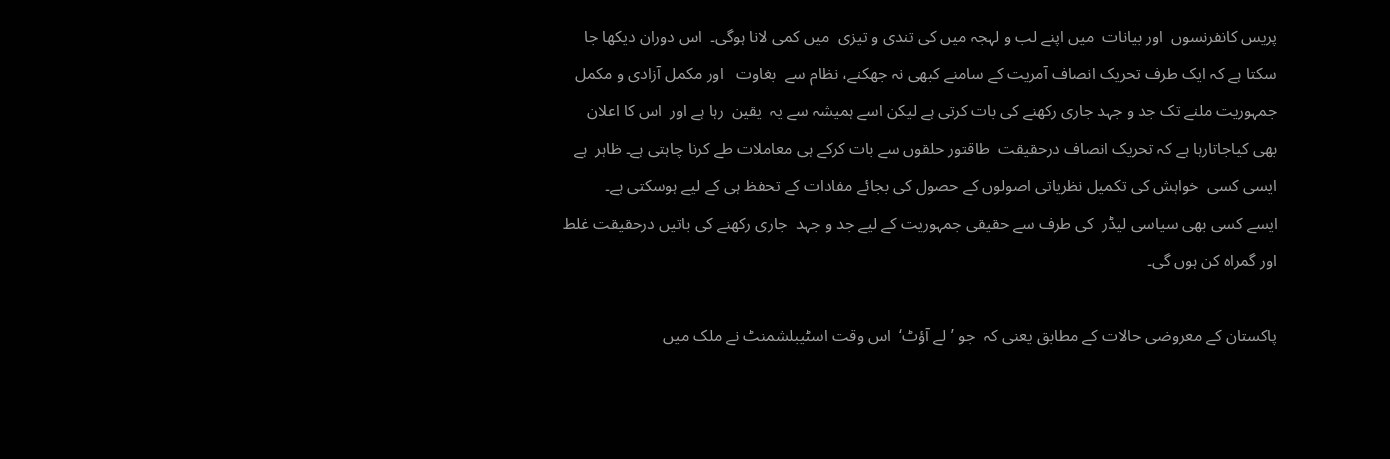پریس کانفرنسوں  اور بیانات  میں اپنے لب و لہجہ میں کی تندی و تیزی  میں کمی لانا ہوگی۔  اس دوران دیکھا جا سکتا ہے کہ ایک طرف تحریک انصاف آمریت کے سامنے کبھی نہ جھکنے، نظام سے  بغاوت   اور مکمل آزادی و مکمل جمہوریت ملنے تک جد و جہد جاری رکھنے کی بات کرتی ہے لیکن اسے ہمیشہ سے یہ  یقین  رہا ہے اور  اس کا اعلان  بھی کیاجاتارہا ہے کہ تحریک انصاف درحقیقت  طاقتور حلقوں سے بات کرکے ہی معاملات طے کرنا چاہتی ہے۔ ظاہر  ہے ایسی کسی  خواہش کی تکمیل نظریاتی اصولوں کے حصول کی بجائے مفادات کے تحفظ ہی کے لیے ہوسکتی ہے۔   ایسے کسی بھی سیاسی لیڈر  کی طرف سے حقیقی جمہوریت کے لیے جد و جہد  جاری رکھنے کی باتیں درحقیقت غلط اور گمراہ کن ہوں گی۔

پاکستان کے معروضی حالات کے مطابق یعنی کہ  جو ’لے آؤٹ‘  اس وقت اسٹیبلشمنٹ نے ملک میں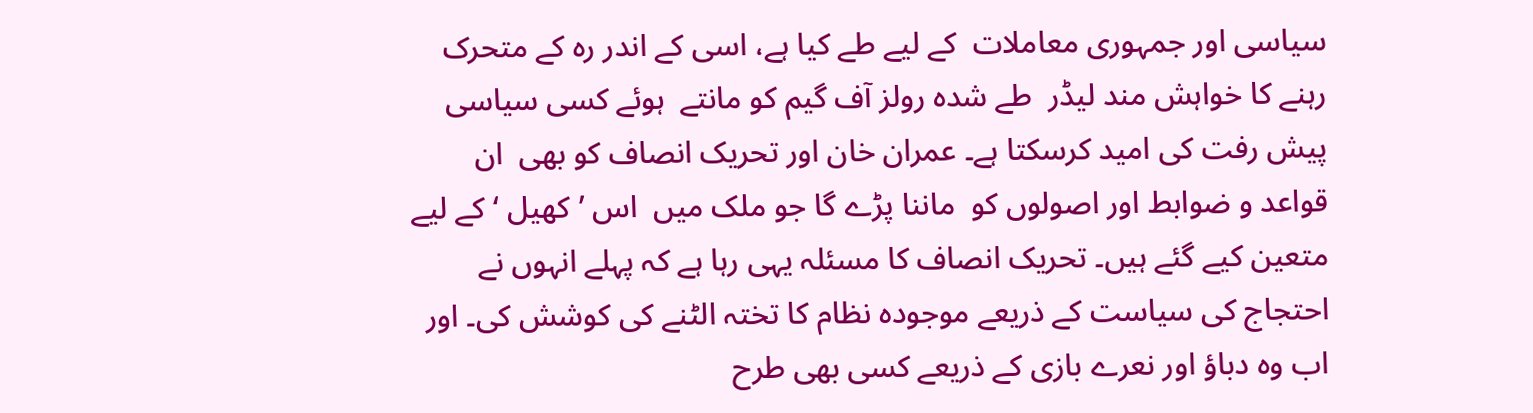سیاسی اور جمہوری معاملات  کے لیے طے کیا ہے، اسی کے اندر رہ کے متحرک رہنے کا خواہش مند لیڈر  طے شدہ رولز آف گیم کو مانتے  ہوئے کسی سیاسی پیش رفت کی امید کرسکتا ہے۔ عمران خان اور تحریک انصاف کو بھی  ان قواعد و ضوابط اور اصولوں کو  ماننا پڑے گا جو ملک میں  اس ’کھیل ‘کے لیے متعین کیے گئے ہیں۔ تحریک انصاف کا مسئلہ یہی رہا ہے کہ پہلے انہوں نے احتجاج کی سیاست کے ذریعے موجودہ نظام کا تختہ الٹنے کی کوشش کی۔ اور اب وہ دباؤ اور نعرے بازی کے ذریعے کسی بھی طرح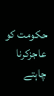حکومت کو  عاجزکرنا چاہتے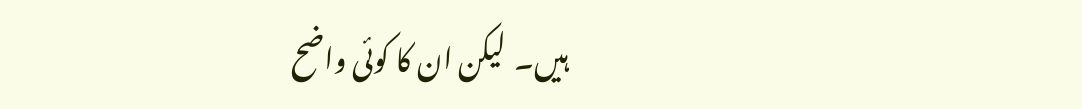ہیں۔  لیکن ان کا کوئی واضح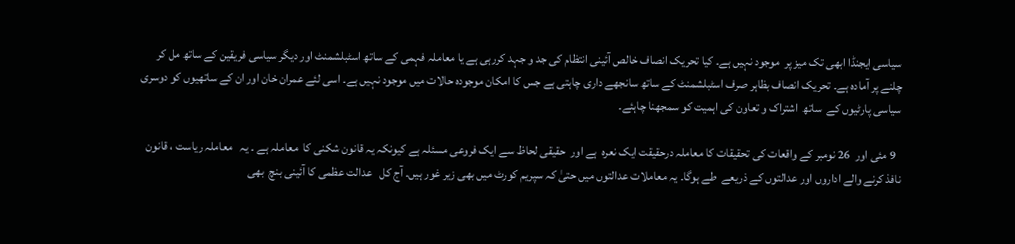سیاسی ایجنڈا ابھی تک میز پر  موجود نہیں ہے۔ کیا تحریک انصاف خالص آئینی انتظام کی جد و جہد کررہی ہے یا معاملہ فہمی کے ساتھ اسٹبلشمنٹ اور دیگر سیاسی فریقین کے ساتھ مل کر چلنے پر آمادہ ہے۔ تحریک انصاف بظاہر صرف اسٹبلشمنٹ کے ساتھ سانجھے داری چاہتی ہے جس کا امکان موجودہ حالات میں موجود نہیں ہے۔ اسی لئے عمران خان اور ان کے ساتھیوں کو دوسری سیاسی پارٹیوں کے  ساتھ  اشتراک و تعاون کی اہمیت کو سمجھنا چاہئے۔

  9 مئی اور  26 نومبر کے واقعات کی تحقیقات کا معاملہ درحقیقت ایک نعرہ  ہے اور  حقیقی لحاظ سے ایک فروعی مسئلہ ہے کیونکہ یہ قانون شکنی کا  معاملہ ہے ۔ یہ   معاملہ ریاست ، قانون  نافذ کرنے والے اداروں اور عدالتوں کے ذریعے  طے ہوگا۔ یہ معاملات عدالتوں میں حتیٰ کہ سپریم کورٹ میں بھی زیر غور ہیں۔ آج کل   عدالت عظمی کا آئینی بنچ  بھی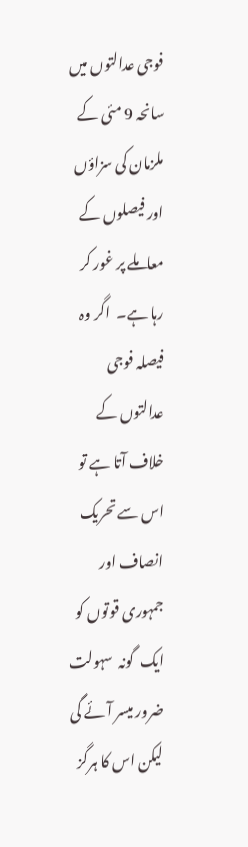فوجی عدالتوں میں سانحہ 9 مئی کے ملزمان کی سزاؤں اور فیصلوں کے معاملے پر غور کر رہا ہے۔  اگر وہ فیصلہ فوجی عدالتوں کے خلاف آتا ہے تو اس سے تحریک  انصاف اور جمہوری قوتوں کو ایک  گونہ  سہولت ضرور میسر آئے گی لیکن اس کا ہرگز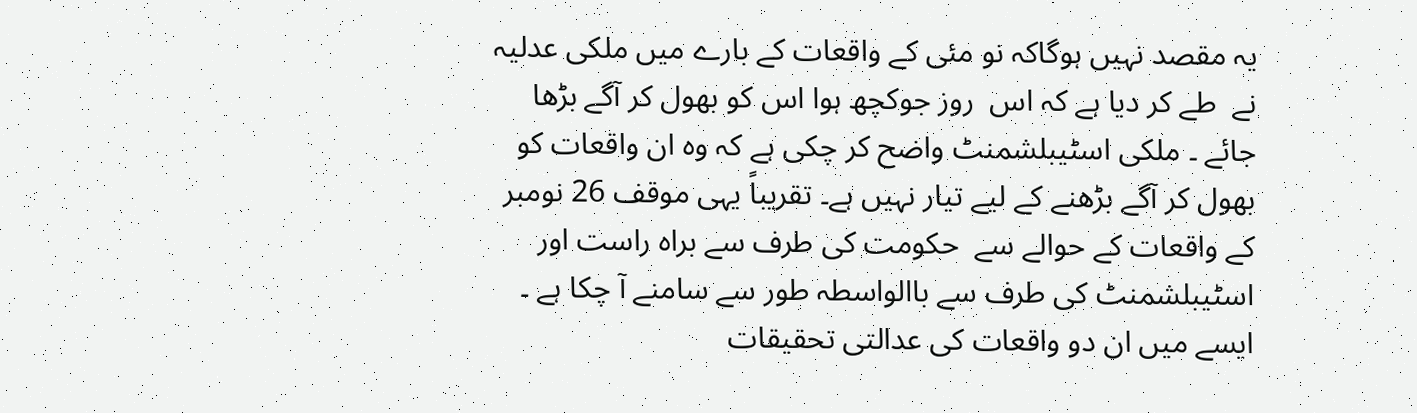یہ مقصد نہیں ہوگاکہ نو مئی کے واقعات کے بارے میں ملکی عدلیہ نے  طے کر دیا ہے کہ اس  روز جوکچھ ہوا اس کو بھول کر آگے بڑھا جائے ۔ ملکی اسٹیبلشمنٹ واضح کر چکی ہے کہ وہ ان واقعات کو بھول کر آگے بڑھنے کے لیے تیار نہیں ہے۔ تقریباً یہی موقف 26 نومبر کے واقعات کے حوالے سے  حکومت کی طرف سے براہ راست اور اسٹیبلشمنٹ کی طرف سے باالواسطہ طور سے سامنے آ چکا ہے ۔  ایسے میں ان دو واقعات کی عدالتی تحقیقات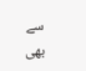سے بھی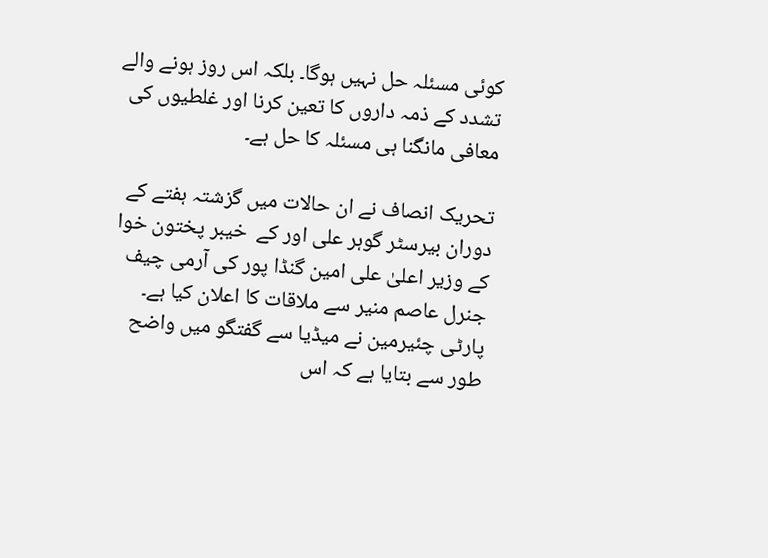کوئی مسئلہ حل نہیں ہوگا۔ بلکہ اس روز ہونے والے تشدد کے ذمہ داروں کا تعین کرنا اور غلطیوں کی معافی مانگنا ہی مسئلہ کا حل ہے۔

تحریک انصاف نے ان حالات میں گزشتہ ہفتے کے دوران بیرسٹر گوہر علی اور کے  خیبر پختون خوا کے وزیر اعلیٰ علی امین گنڈا پور کی آرمی چیف جنرل عاصم منیر سے ملاقات کا اعلان کیا ہے۔   پارٹی چئیرمین نے میڈیا سے گفتگو میں واضح طور سے بتایا ہے کہ اس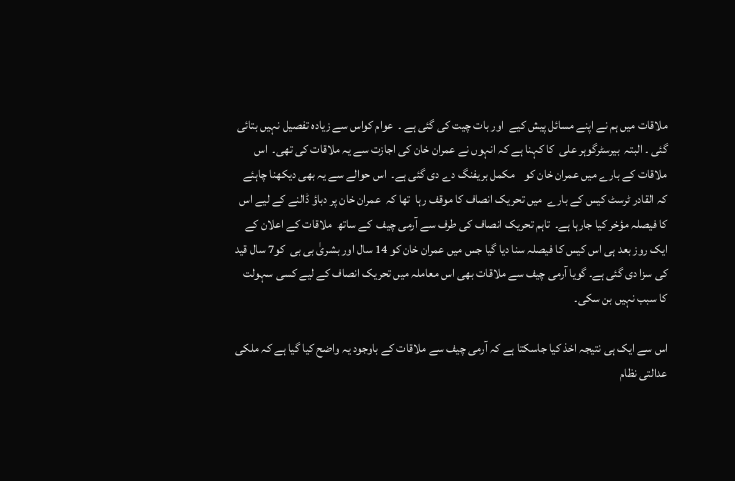ملاقات میں ہم نے اپنے مسائل پیش کیے  اور بات چیت کی گئی ہے ۔  عوام کواس سے زیادہ تفصیل نہیں بتائی گئی ۔ البتہ  بیرسٹرگوہر علی  کا کہنا ہے کہ انہوں نے عمران خان کی اجازت سے یہ ملاقات کی تھی۔  اس ملاقات کے بارے میں عمران خان کو    مکمل بریفنگ دے دی گئی ہے۔  اس حوالے سے یہ بھی دیکھنا چاہئے کہ القادر ٹرسٹ کیس کے بارے  میں تحریک انصاف کا موقف رہا  تھا کہ  عمران خان پر دباؤ ڈالنے کے لیے اس کا فیصلہ مؤخر کیا جارہا ہے۔  تاہم تحریک انصاف کی طرف سے آرمی چیف  کے ساتھ  ملاقات کے اعلان کے ایک روز بعد ہی اس کیس کا فیصلہ سنا دیا گیا جس میں عمران خان کو 14 سال اور بشریٰ بی بی  کو7 سال قید کی سزا دی گئی ہے۔ گویا آرمی چیف سے ملاقات بھی اس معاملہ میں تحریک انصاف کے لیے کسی سہولت کا سبب نہیں بن سکی۔

اس سے ایک ہی نتیجہ اخذ کیا جاسکتا ہے کہ آرمی چیف سے ملاقات کے باوجود یہ واضح کیا گیا ہے کہ ملکی  عدالتی نظام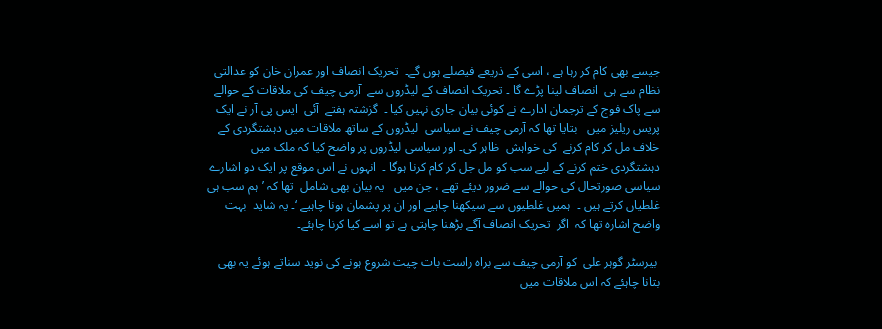جیسے بھی کام کر رہا ہے ، اسی کے ذریعے فیصلے ہوں گے۔  تحریک انصاف اور عمران خان کو عدالتی نظام سے ہی  انصاف لینا پڑے گا ۔ تحریک انصاف کے لیڈروں سے  آرمی چیف کی ملاقات کے حوالے سے پاک فوج کے ترجمان ادارے نے کوئی بیان جاری نہیں کیا ۔  گزشتہ ہفتے  آئی  ایس پی آر نے ایک پریس ریلیز میں   بتایا تھا کہ آرمی چیف نے سیاسی  لیڈروں کے ساتھ ملاقات میں دہشتگردی کے خلاف مل کر کام کرنے  کی خواہش  ظاہر کی۔ اور سیاسی لیڈروں پر واضح کیا کہ ملک میں دہشتگردی ختم کرنے کے لیے سب کو مل جل کر کام کرنا ہوگا ۔  انہوں نے اس موقع پر ایک دو اشارے سیاسی صورتحال کی حوالے سے ضرور دیئے تھے ، جن میں   یہ بیان بھی شامل  تھا کہ ’ہم سب ہی غلطیاں کرتے ہیں ۔  ہمیں غلطیوں سے سیکھنا چاہیے اور ان پر پشمان ہونا چاہیے ‘۔ یہ شاید  بہت واضح اشارہ تھا کہ  اگر  تحریک انصاف آگے بڑھنا چاہتی ہے تو اسے کیا کرنا چاہئے۔

 بیرسٹر گوہر علی  کو آرمی چیف سے براہ راست بات چیت شروع ہونے کی نوید سناتے ہوئے یہ بھی بتانا چاہئے کہ اس ملاقات میں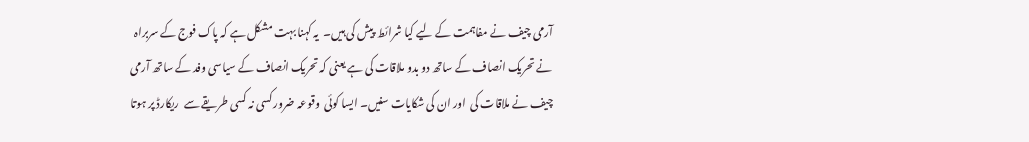آرمی چیف نے مفاہمت کے لیے کیا شرائط  پیش کی ہیں۔  یہ کہنا بہت مشکل ہے کہ پاک فوج کے سربراہ نے تحریک انصاف کے ساتھ دو بدو ملاقات کی ہے یعنی کہ تحریک انصاف کے سیاسی وفد کے ساتھ آرمی چیف نے ملاقات کی  اور ان کی شکایات سنیں۔ ایسا کوئی  وقوعہ ضرور کسی نہ کسی طریقے سے  ریکارڈ پر ہوتا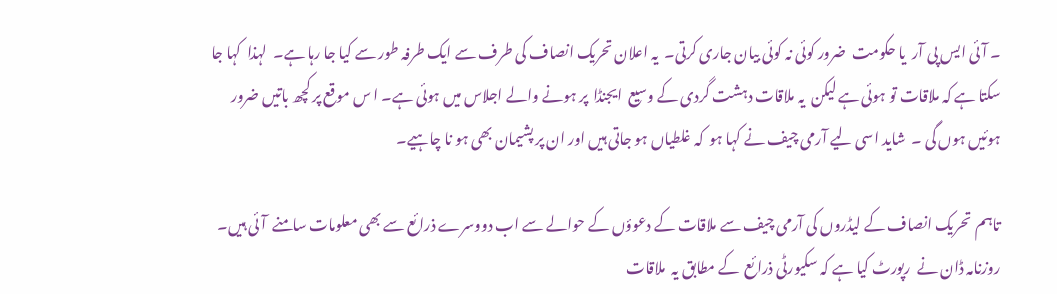۔ آئی ایس پی آر  یا حکومت  ضرور کوئی نہ کوئی بیان جاری کرتی۔  یہ اعلان تحریک انصاف کی طرف سے ایک طرفہ طور سے کیا جا رہا ہے۔  لہذا  کہا جا سکتا ہے کہ ملاقات تو ہوئی ہے لیکن  یہ ملاقات دہشت گردی کے وسیع  ایجنڈا  پر ہونے والے اجلاس میں ہوئی ہے۔ ا س موقع پر کچھ باتیں ضرور ہوئیں ہوں گی ۔  شاید اسی لیے آرمی چیف نے کہا ہو  کہ غلطیاں ہو جاتی ہیں اور ان پر پشیمان بھی ہو نا چاہیے۔

تاہم  تحریک انصاف کے لیڈروں کی آرمی چیف سے ملاقات کے دعوؤں کے حوالے سے اب دووسرے ذرائع سے بھی معلومات سامنے  آئی ہیں۔ روزنامہ ڈان نے  رپورٹ کیا ہے کہ سکیورٹی ذرائع  کے مطابق یہ  ملاقات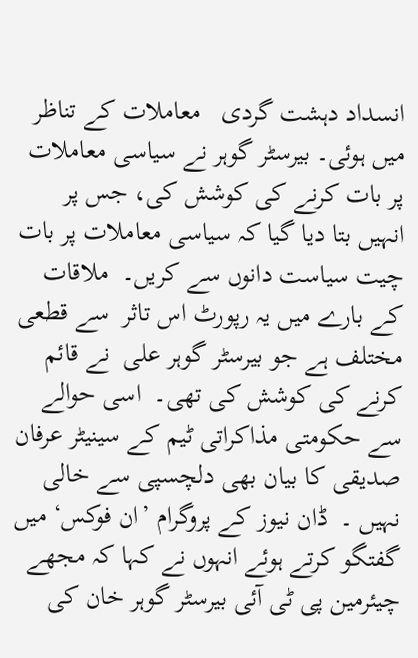انسداد دہشت گردی   معاملات کے تناظر میں ہوئی۔ بیرسٹر گوہر نے سیاسی معاملات پر بات کرنے کی کوشش کی، جس پر انہیں بتا دیا گیا کہ سیاسی معاملات پر بات چیت سیاست دانوں سے کریں۔  ملاقات کے بارے میں یہ رپورٹ اس تاثر  سے قطعی مختلف ہے جو بیرسٹر گوہر علی  نے قائم کرنے کی کوشش کی تھی۔  اسی حوالے سے حکومتی مذاکراتی ٹیم کے سینیٹر عرفان صدیقی کا بیان بھی دلچسپی سے خالی نہیں ۔  ڈان نیوز کے پروگرام ’ان فوکس‘ میں گفتگو کرتے ہوئے انہوں نے کہا کہ مجھے چیئرمین پی ٹی آئی بیرسٹر گوہر خان کی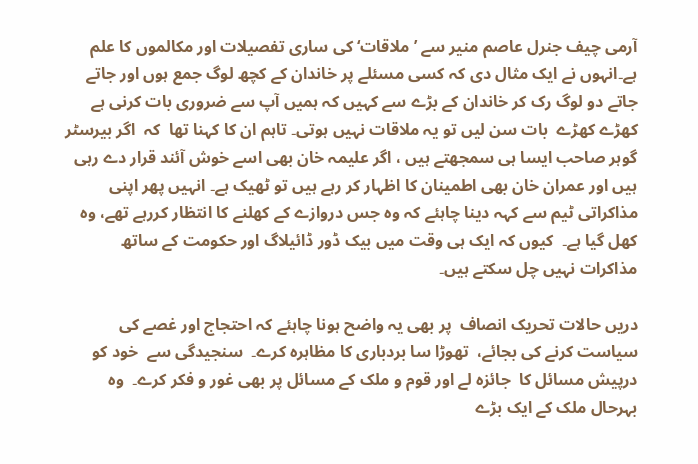آرمی چیف جنرل عاصم منیر سے ’ملاقات‘ کی ساری تفصیلات اور مکالموں کا علم ہے۔انہوں نے ایک مثال دی کہ کسی مسئلے پر خاندان کے کچھ لوگ جمع ہوں اور جاتے جاتے دو لوگ رک کر خاندان کے بڑے سے کہیں کہ ہمیں آپ سے ضروری بات کرنی ہے  کھڑے کھڑے  بات سن لیں تو یہ ملاقات نہیں ہوتی۔ تاہم ان کا کہنا تھا  کہ  اگر بیرسٹر گوہر صاحب ایسا ہی سمجھتے ہیں ، اگر علیمہ خان بھی اسے خوش آئند قرار دے رہی ہیں اور عمران خان بھی اطمینان کا اظہار کر رہے ہیں تو ٹھیک ہے۔ انہیں پھر اپنی مذاکراتی ٹیم سے کہہ دینا چاہئے کہ وہ جس دروازے کے کھلنے کا انتظار کررہے تھے، وہ کھل گیا ہے۔  کیوں کہ ایک ہی وقت میں بیک ڈور ڈائیلاگ اور حکومت کے ساتھ مذاکرات نہیں چل سکتے ہیں۔

دریں حالات تحریک انصاف  پر بھی یہ واضح ہونا چاہئے کہ احتجاج اور غصے کی سیاست کرنے کی بجائے،  تھوڑا سا بردباری کا مظاہرہ کرے۔  سنجیدگی سے  خود کو درپیش مسائل کا  جائزہ لے اور قوم و ملک کے مسائل پر بھی غور و فکر کرے۔  وہ بہرحال ملک کے ایک بڑے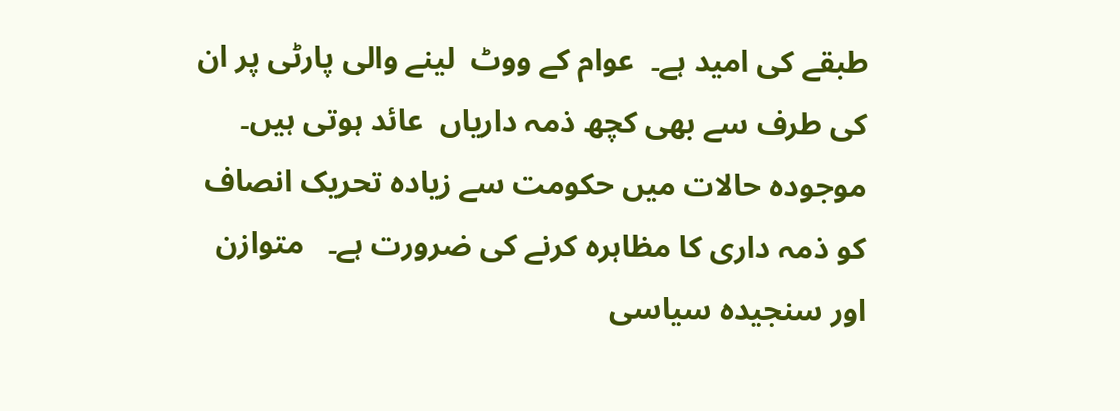طبقے کی امید ہے۔  عوام کے ووٹ  لینے والی پارٹی پر ان کی طرف سے بھی کچھ ذمہ داریاں  عائد ہوتی ہیں۔  موجودہ حالات میں حکومت سے زیادہ تحریک انصاف کو ذمہ داری کا مظاہرہ کرنے کی ضرورت ہے۔   متوازن اور سنجیدہ سیاسی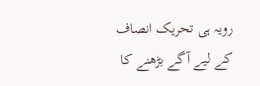رویہ ہی تحریک انصاف کے لیے آگے بڑھنے کا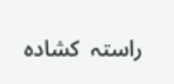راستہ  کشادہ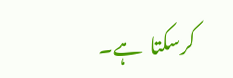کرسکتا  ہے۔